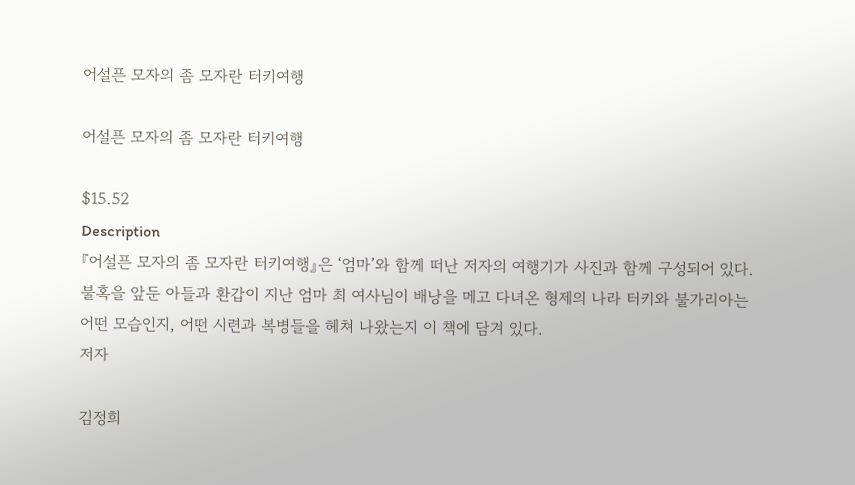어설픈 모자의 좀 모자란 터키여행

어설픈 모자의 좀 모자란 터키여행

$15.52
Description
『어설픈 모자의 좀 모자란 터키여행』은 ‘엄마’와 함께 떠난 저자의 여행기가 사진과 함께 구성되어 있다. 불혹을 앞둔 아들과 환갑이 지난 엄마 최 여사님이 배낭을 메고 다녀온 형제의 나라 터키와 불가리아는 어떤 모습인지, 어떤 시련과 복병들을 헤쳐 나왔는지 이 책에 담겨 있다.
저자

김정희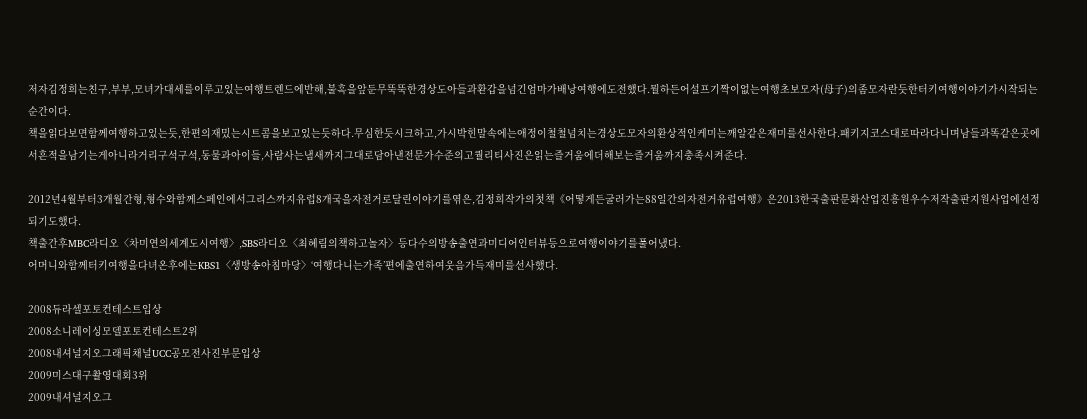저자김정희는친구,부부,모녀가대세를이루고있는여행트렌드에반해,불혹을앞둔무뚝뚝한경상도아들과환갑을넘긴엄마가배낭여행에도전했다.뭘하든어설프기짝이없는여행초보모자(母子)의좀모자란듯한터키여행이야기가시작되는순간이다.
책을읽다보면함께여행하고있는듯,한편의재밌는시트콤을보고있는듯하다.무심한듯시크하고,가시박힌말속에는애정이철철넘치는경상도모자의환상적인케미는깨알같은재미를선사한다.패키지코스대로따라다니며남들과똑같은곳에서흔적을남기는게아니라거리구석구석,동물과아이들,사람사는냄새까지그대로담아낸전문가수준의고퀄리티사진은읽는즐거움에더해보는즐거움까지충족시켜준다.

2012년4월부터3개월간형,형수와함께스페인에서그리스까지유럽8개국을자전거로달린이야기를엮은,김정희작가의첫책《어떻게든굴러가는88일간의자전거유럽여행》은2013한국출판문화산업진흥원우수저작출판지원사업에선정되기도했다.
책출간후MBC라디오〈차미연의세계도시여행〉,SBS라디오〈최혜림의책하고놀자〉등다수의방송출연과미디어인터뷰등으로여행이야기를풀어냈다.
어머니와함께터키여행을다녀온후에는KBS1〈생방송아침마당〉‘여행다니는가족’편에출연하여웃음가득재미를선사했다.

2008듀라셀포토컨테스트입상
2008소니레이싱모델포토컨테스트2위
2008내셔널지오그래픽채널UCC공모전사진부문입상
2009미스대구촬영대회3위
2009내셔널지오그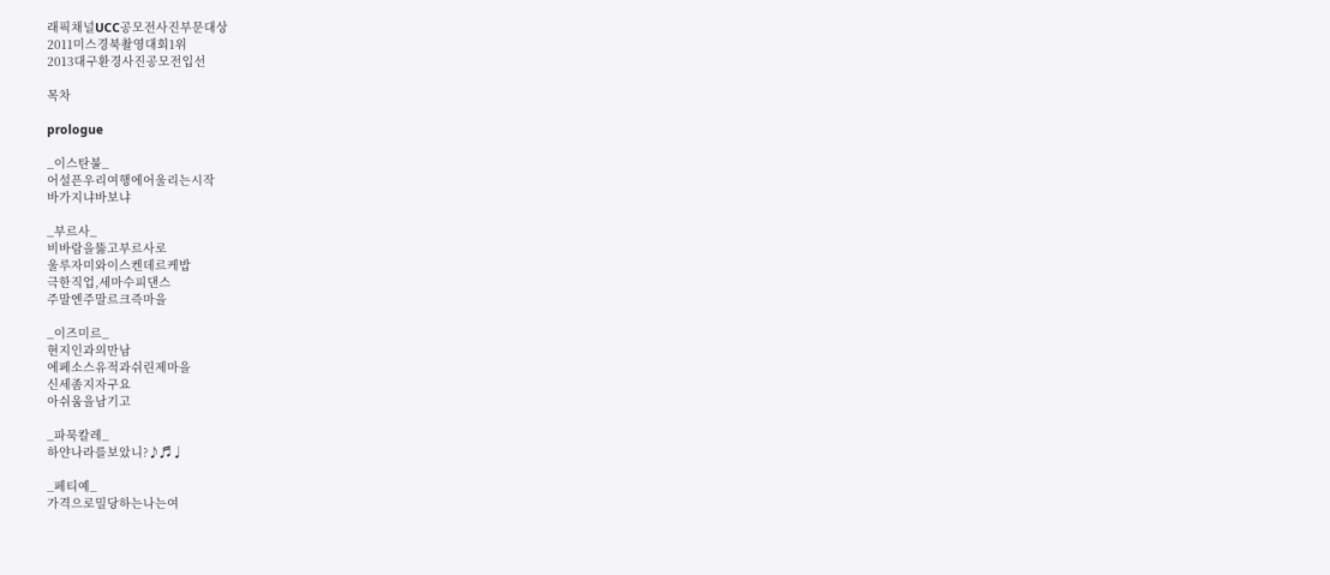래픽채널UCC공모전사진부문대상
2011미스경북촬영대회1위
2013대구환경사진공모전입선

목차

prologue

_이스탄불_
어설픈우리여행에어울리는시작
바가지냐바보냐

_부르사_
비바람을뚫고부르사로
울루자미와이스켄데르케밥
극한직업,세마수피댄스
주말엔주말르크즉마을

_이즈미르_
현지인과의만남
에페소스유적과쉬린제마을
신세좀지자구요
아쉬움을남기고

_파묵칼레_
하얀나라를보았니?♪♬♩

_페티예_
가격으로밀당하는나는여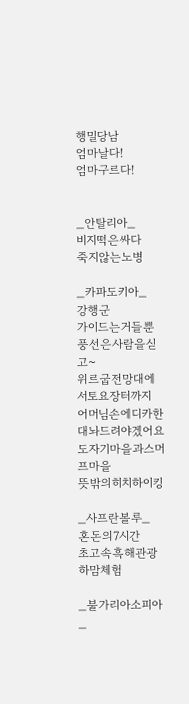행밀당남
엄마날다!
엄마구르다!


_안탈리아_
비지떡은싸다
죽지않는노병

_카파도키아_
강행군
가이드는거들뿐
풍선은사람을싣고~
위르굽전망대에서토요장터까지
어머님손에디카한대놔드려야겠어요
도자기마을과스머프마을
뜻밖의히치하이킹

_사프란볼루_
혼돈의7시간
초고속흑해관광
하맘체험

_불가리아소피아_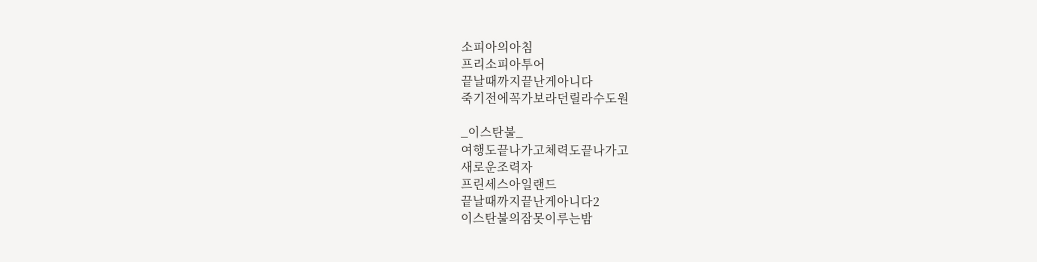소피아의아침
프리소피아투어
끝날때까지끝난게아니다
죽기전에꼭가보라던릴라수도원

_이스탄불_
여행도끝나가고체력도끝나가고
새로운조력자
프린세스아일랜드
끝날때까지끝난게아니다2
이스탄불의잠못이루는밤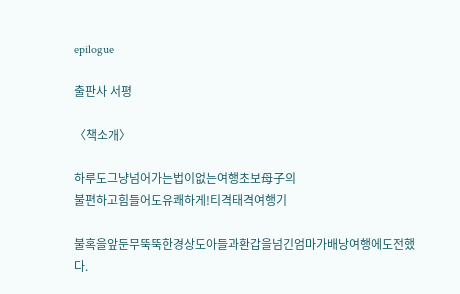epilogue

출판사 서평

〈책소개〉

하루도그냥넘어가는법이없는여행초보母子의
불편하고힘들어도유쾌하게!티격태격여행기

불혹을앞둔무뚝뚝한경상도아들과환갑을넘긴엄마가배낭여행에도전했다.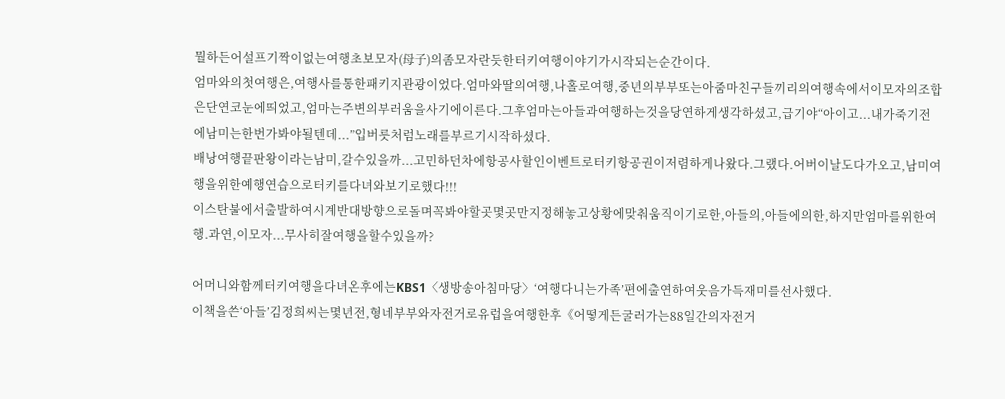뭘하든어설프기짝이없는여행초보모자(母子)의좀모자란듯한터키여행이야기가시작되는순간이다.
엄마와의첫여행은,여행사를통한패키지관광이었다.엄마와딸의여행,나홀로여행,중년의부부또는아줌마친구들끼리의여행속에서이모자의조합은단연코눈에띄었고,엄마는주변의부러움을사기에이른다.그후엄마는아들과여행하는것을당연하게생각하셨고,급기야“아이고...내가죽기전에남미는한번가봐야될텐데...”입버릇처럼노래를부르기시작하셨다.
배낭여행끝판왕이라는남미,갈수있을까...고민하던차에항공사할인이벤트로터키항공권이저렴하게나왔다.그랬다.어버이날도다가오고,남미여행을위한예행연습으로터키를다녀와보기로했다!!!
이스탄불에서출발하여시계반대방향으로돌며꼭봐야할곳몇곳만지정해놓고상황에맞춰움직이기로한,아들의,아들에의한,하지만엄마를위한여행.과연,이모자...무사히잘여행을할수있을까?

어머니와함께터키여행을다녀온후에는KBS1〈생방송아침마당〉‘여행다니는가족’편에출연하여웃음가득재미를선사했다.
이책을쓴‘아들’김정희씨는몇년전,형네부부와자전거로유럽을여행한후《어떻게든굴러가는88일간의자전거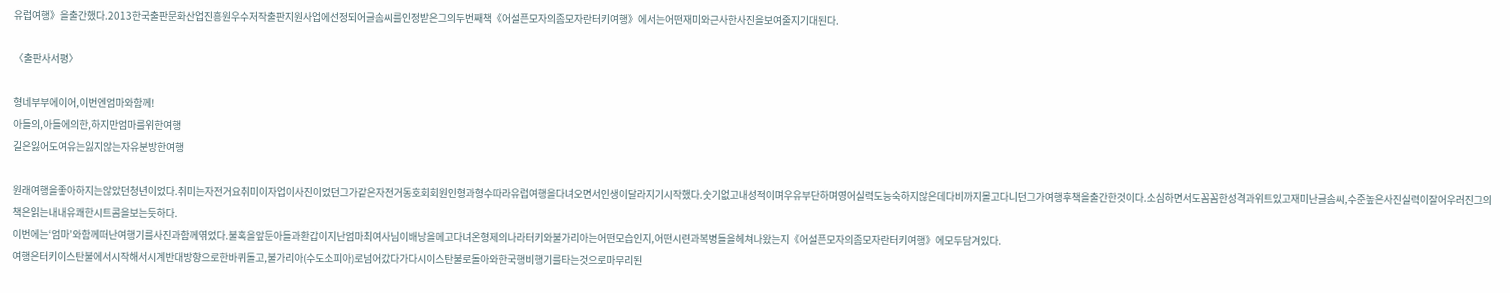유럽여행》을출간했다.2013한국출판문화산업진흥원우수저작출판지원사업에선정되어글솜씨를인정받은그의두번째책《어설픈모자의좀모자란터키여행》에서는어떤재미와근사한사진을보여줄지기대된다.

〈출판사서평〉

형네부부에이어,이번엔엄마와함께!
아들의,아들에의한,하지만엄마를위한여행
길은잃어도여유는잃지않는자유분방한여행

원래여행을좋아하지는않았던청년이었다.취미는자전거요취미이자업이사진이었던그가같은자전거동호회회원인형과형수따라유럽여행을다녀오면서인생이달라지기시작했다.숫기없고내성적이며우유부단하며영어실력도능숙하지않은데다비까지몰고다니던그가여행후책을출간한것이다.소심하면서도꼼꼼한성격과위트있고재미난글솜씨,수준높은사진실력이잘어우러진그의책은읽는내내유쾌한시트콤을보는듯하다.
이번에는‘엄마’와함께떠난여행기를사진과함께엮었다.불혹을앞둔아들과환갑이지난엄마최여사님이배낭을메고다녀온형제의나라터키와불가리아는어떤모습인지,어떤시련과복병들을헤쳐나왔는지《어설픈모자의좀모자란터키여행》에모두담겨있다.
여행은터키이스탄불에서시작해서시계반대방향으로한바퀴돌고,불가리아(수도소피아)로넘어갔다가다시이스탄불로돌아와한국행비행기를타는것으로마무리된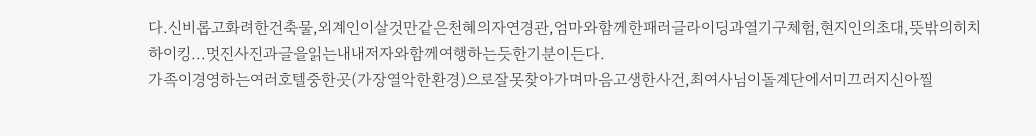다.신비롭고화려한건축물,외계인이살것만같은천혜의자연경관,엄마와함께한패러글라이딩과열기구체험,현지인의초대,뜻밖의히치하이킹...멋진사진과글을읽는내내저자와함께여행하는듯한기분이든다.
가족이경영하는여러호텔중한곳(가장열악한환경)으로잘못찾아가며마음고생한사건,최여사님이돌계단에서미끄러지신아찔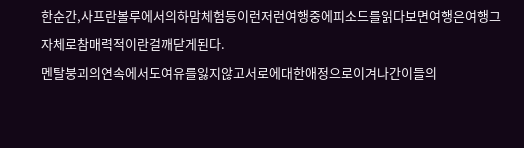한순간,사프란볼루에서의하맘체험등이런저런여행중에피소드를읽다보면여행은여행그자체로참매력적이란걸깨닫게된다.
멘탈붕괴의연속에서도여유를잃지않고서로에대한애정으로이겨나간이들의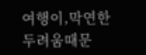여행이,막연한두려움때문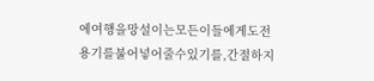에여행을망설이는모든이들에게도전용기를불어넣어줄수있기를,간절하지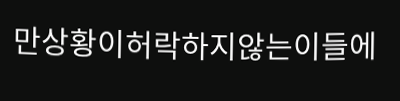만상황이허락하지않는이들에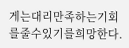게는대리만족하는기회를줄수있기를희망한다.